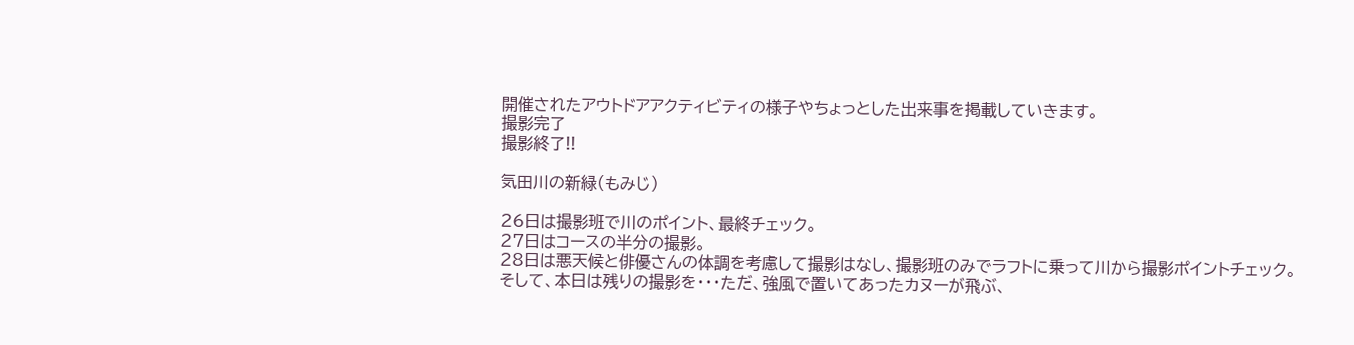開催されたアウトドアアクティビティの様子やちょっとした出来事を掲載していきます。
撮影完了
撮影終了!!

気田川の新緑(もみじ)

26日は撮影班で川のポイント、最終チェック。
27日はコースの半分の撮影。
28日は悪天候と俳優さんの体調を考慮して撮影はなし、撮影班のみでラフトに乗って川から撮影ポイントチェック。
そして、本日は残りの撮影を・・・ただ、強風で置いてあったカヌーが飛ぶ、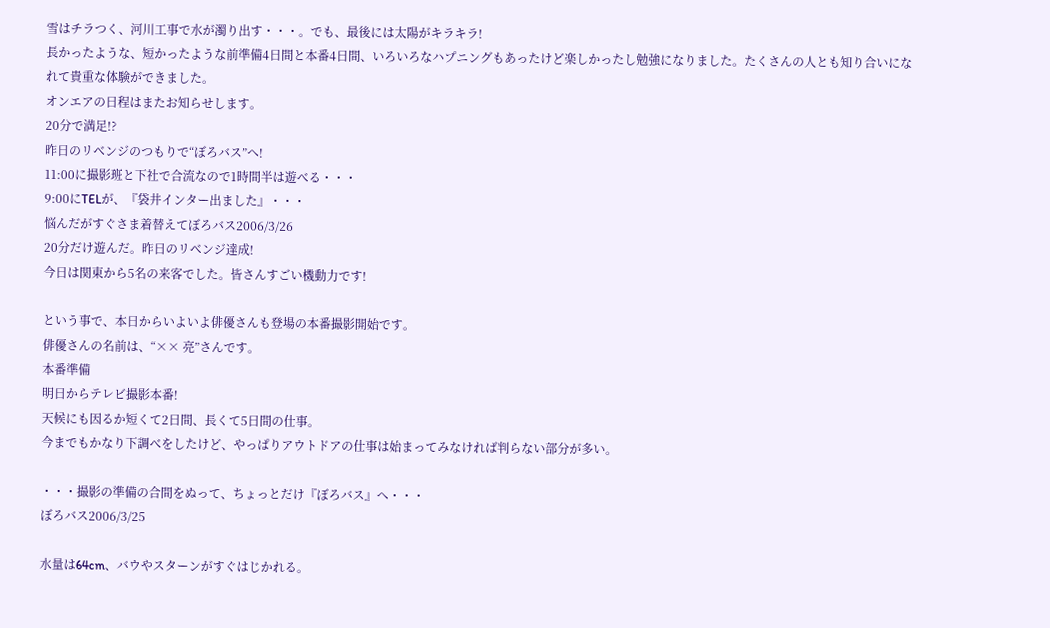雪はチラつく、河川工事で水が濁り出す・・・。でも、最後には太陽がキラキラ!
長かったような、短かったような前準備4日間と本番4日間、いろいろなハプニングもあったけど楽しかったし勉強になりました。たくさんの人とも知り合いになれて貴重な体験ができました。
オンエアの日程はまたお知らせします。
20分で満足!?
昨日のリベンジのつもりで“ぼろバス”へ!
11:00に撮影班と下社で合流なので1時間半は遊べる・・・
9:00にTELが、『袋井インター出ました』・・・
悩んだがすぐさま着替えてぼろバス2006/3/26
20分だけ遊んだ。昨日のリベンジ達成!
今日は関東から5名の来客でした。皆さんすごい機動力です!

という事で、本日からいよいよ俳優さんも登場の本番撮影開始です。
俳優さんの名前は、“×× 亮”さんです。
本番準備
明日からテレビ撮影本番!
天候にも因るか短くて2日間、長くて5日間の仕事。
今までもかなり下調べをしたけど、やっぱりアウトドアの仕事は始まってみなければ判らない部分が多い。

・・・撮影の準備の合間をぬって、ちょっとだけ『ぼろバス』へ・・・
ぼろバス2006/3/25

水量は64cm、バウやスターンがすぐはじかれる。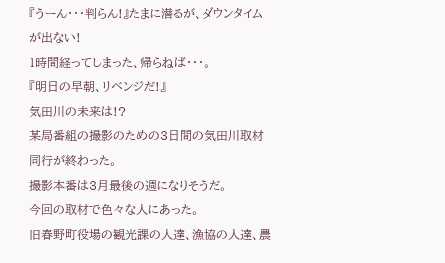『うーん・・・判らん!』たまに潜るが、ダウンタイムが出ない!
1時間経ってしまった、帰らねば・・・。
『明日の早朝、リベンジだ!』
気田川の未来は!?
某局番組の撮影のための3日間の気田川取材同行が終わった。
撮影本番は3月最後の週になりそうだ。
今回の取材で色々な人にあった。
旧春野町役場の観光課の人達、漁協の人達、農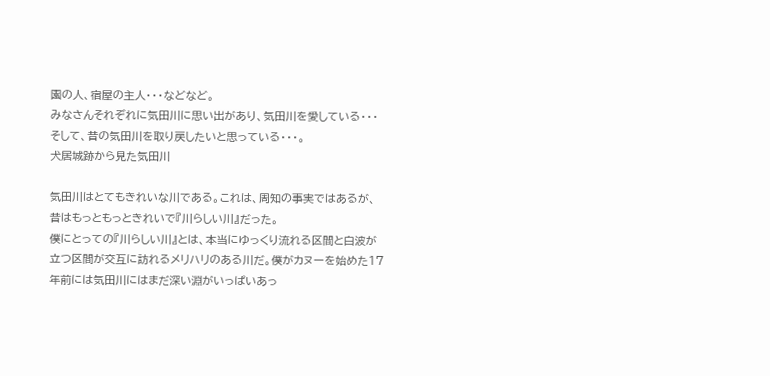園の人、宿屋の主人・・・などなど。
みなさんそれぞれに気田川に思い出があり、気田川を愛している・・・そして、昔の気田川を取り戻したいと思っている・・・。
犬居城跡から見た気田川

気田川はとてもきれいな川である。これは、周知の事実ではあるが、昔はもっともっときれいで『川らしい川』だった。
僕にとっての『川らしい川』とは、本当にゆっくり流れる区間と白波が立つ区間が交互に訪れるメリハリのある川だ。僕がカヌーを始めた17年前には気田川にはまだ深い淵がいっぱいあっ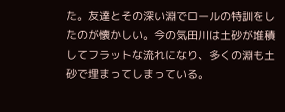た。友達とその深い淵でロールの特訓をしたのが懐かしい。今の気田川は土砂が堆積してフラットな流れになり、多くの淵も土砂で埋まってしまっている。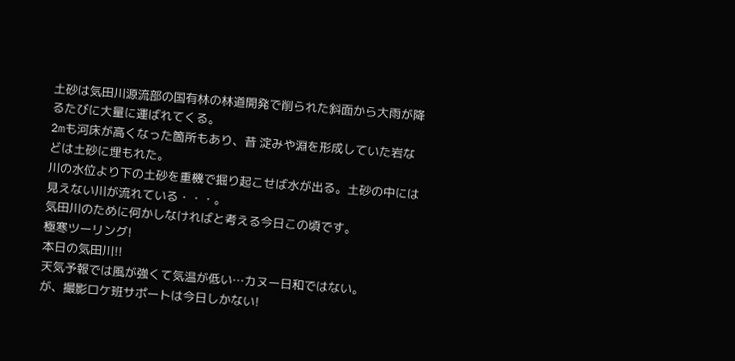土砂は気田川源流部の国有林の林道開発で削られた斜面から大雨が降るたびに大量に運ばれてくる。
2mも河床が高くなった箇所もあり、昔 淀みや淵を形成していた岩などは土砂に埋もれた。
川の水位より下の土砂を重機で掘り起こせば水が出る。土砂の中には見えない川が流れている・・・。
気田川のために何かしなければと考える今日この頃です。
極寒ツーリング!
本日の気田川!!
天気予報では風が強くて気温が低い…カヌー日和ではない。
が、撮影ロケ班サポートは今日しかない!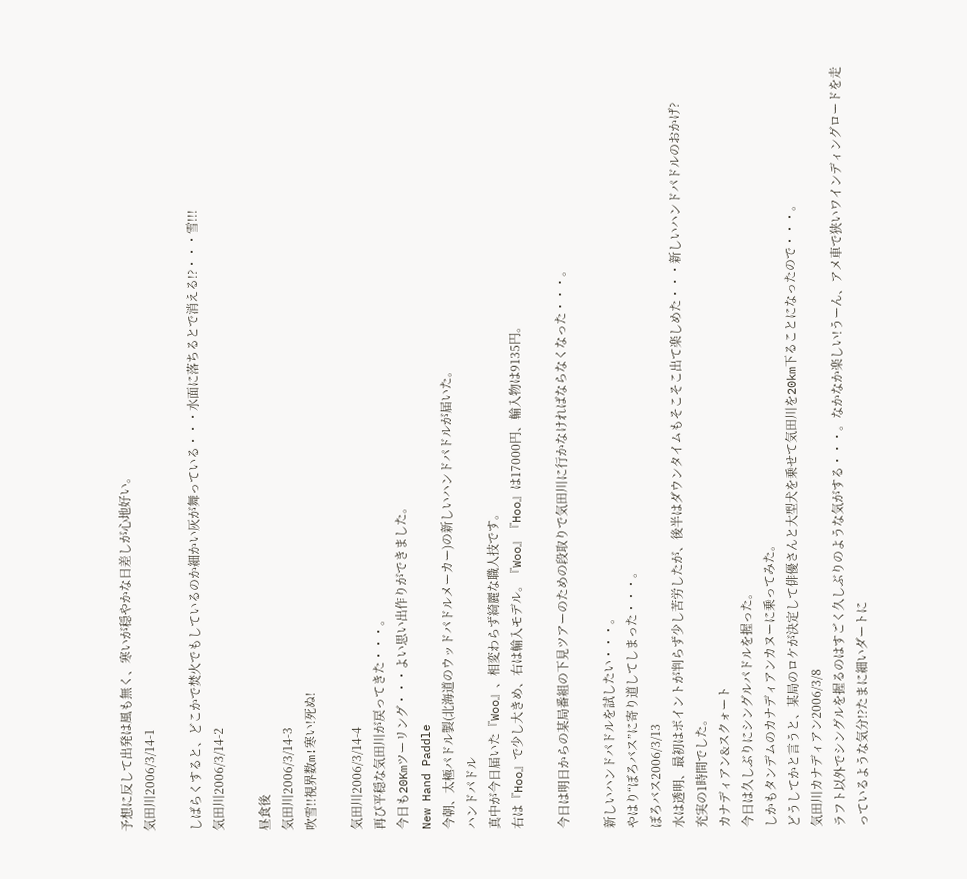予想に反して出発は風も無く、寒いが穏やかな日差しが心地好い。
気田川2006/3/14-1

しばらくすると、どこかで焚火でもしているのか細かい灰が舞っている・・・水面に落ちるとで消える!?・・・雪!!!
気田川2006/3/14-2

昼食後
気田川2006/3/14-3
吹雪!!視界数m!寒い!死ぬ!

気田川2006/3/14-4
再び平穏な気田川が戻ってきた・・・。
今日も20Kmツーリング・・・よい思い出作りができました。
New Hand Paddle
今朝、太極パドル製(北海道のウッドパドルメーカー)の新しいハンドパドルが届いた。
ハンドパドル
真中が今日届いた『Woo』、相変わらず綺麗な職人技です。
右は『Hoo』で少し大きめ、右は輸入モデル。『Woo』『Hoo』は17000円、輸入物は9135円。

今日は明日からの某局番組の下見ツアーのための段取りで気田川に行かなければならなくなった・・・。

新しいハンドパドルを試したい・・・。
やはり“ぼろバス”に寄り道してしまった・・・。
ぼろバス2006/3/13
水は透明、最初はポイントが判らず少し苦労したが、後半はダウンタイムもそこそこ出て楽しめた・・・新しいハンドパドルのおかげ?
充実の1時間でした。
カナディアン&スクォート
今日は久しぶりにシングルパドルを握った。
しかもタンデムのカナディアンカヌーに乗ってみた。
どうしてかと言うと、某局のロケが決定して俳優さんと大型犬を乗せて気田川を20km下ることになったので・・・。
気田川カナディアン2006/3/8
ラフト以外でシングルを握るのはすごく久しぶりのような気がする・・・。なかなか楽しい!うーん、アメ車で狭いワインディングロードを走っているような気分!?たまに細いダートに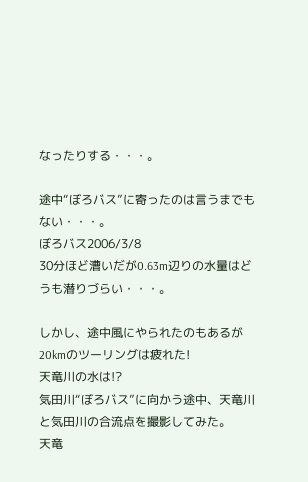なったりする・・・。

途中“ぼろバス”に寄ったのは言うまでもない・・・。
ぼろバス2006/3/8
30分ほど漕いだが0.63m辺りの水量はどうも潜りづらい・・・。

しかし、途中風にやられたのもあるが20kmのツーリングは疲れた!
天竜川の水は!?
気田川“ぼろバス”に向かう途中、天竜川と気田川の合流点を撮影してみた。
天竜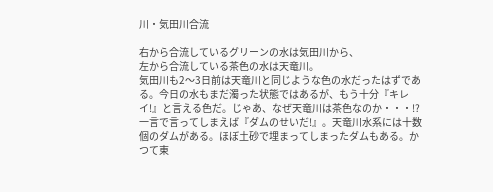川・気田川合流

右から合流しているグリーンの水は気田川から、
左から合流している茶色の水は天竜川。
気田川も2〜3日前は天竜川と同じような色の水だったはずである。今日の水もまだ濁った状態ではあるが、もう十分『キレイ!』と言える色だ。じゃあ、なぜ天竜川は茶色なのか・・・!?一言で言ってしまえば『ダムのせいだ!』。天竜川水系には十数個のダムがある。ほぼ土砂で埋まってしまったダムもある。かつて東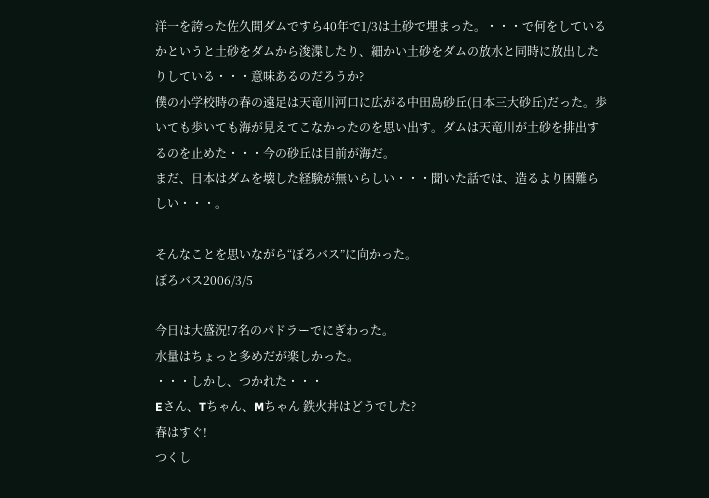洋一を誇った佐久間ダムですら40年で1/3は土砂で埋まった。・・・で何をしているかというと土砂をダムから浚渫したり、細かい土砂をダムの放水と同時に放出したりしている・・・意味あるのだろうか?
僕の小学校時の春の遠足は天竜川河口に広がる中田島砂丘(日本三大砂丘)だった。歩いても歩いても海が見えてこなかったのを思い出す。ダムは天竜川が土砂を排出するのを止めた・・・今の砂丘は目前が海だ。
まだ、日本はダムを壊した経験が無いらしい・・・聞いた話では、造るより困難らしい・・・。

そんなことを思いながら“ぼろバス”に向かった。
ぼろバス2006/3/5

今日は大盛況!7名のパドラーでにぎわった。
水量はちょっと多めだが楽しかった。
・・・しかし、つかれた・・・
Eさん、Tちゃん、Mちゃん 鉄火丼はどうでした?
春はすぐ!
つくし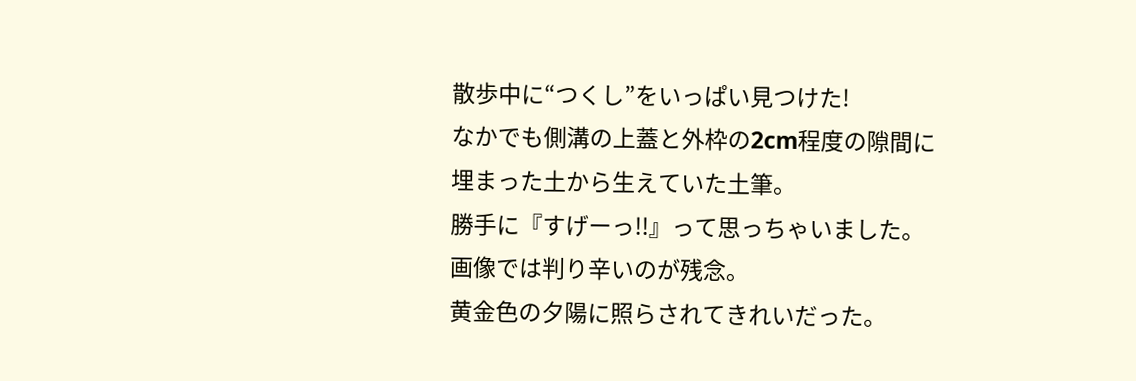散歩中に“つくし”をいっぱい見つけた!
なかでも側溝の上蓋と外枠の2cm程度の隙間に埋まった土から生えていた土筆。
勝手に『すげーっ!!』って思っちゃいました。
画像では判り辛いのが残念。
黄金色の夕陽に照らされてきれいだった。